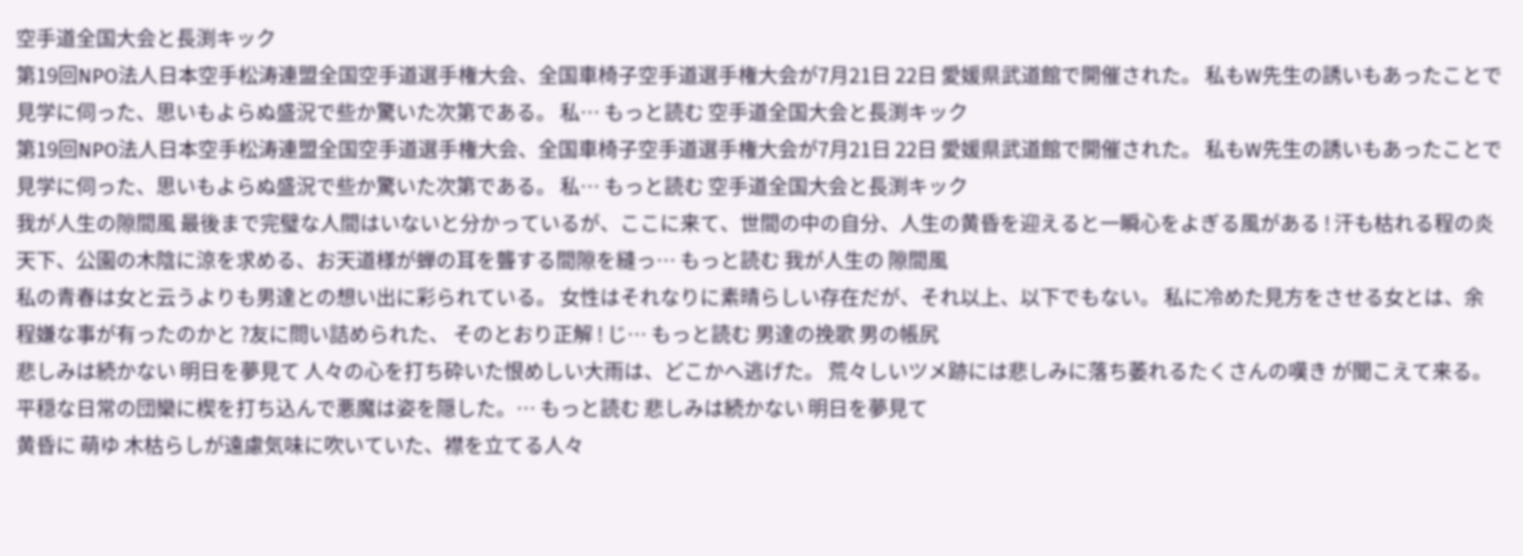空手道全国大会と長渕キック
第19回NPO法人日本空手松涛連盟全国空手道選手権大会、全国車椅子空手道選手権大会が7月21日 22日 愛媛県武道館で開催された。 私もW先生の誘いもあったことで見学に伺った、思いもよらぬ盛況で些か驚いた次第である。 私… もっと読む 空手道全国大会と長渕キック
第19回NPO法人日本空手松涛連盟全国空手道選手権大会、全国車椅子空手道選手権大会が7月21日 22日 愛媛県武道館で開催された。 私もW先生の誘いもあったことで見学に伺った、思いもよらぬ盛況で些か驚いた次第である。 私… もっと読む 空手道全国大会と長渕キック
我が人生の隙間風 最後まで完璧な人間はいないと分かっているが、ここに来て、世間の中の自分、人生の黄昏を迎えると一瞬心をよぎる風がある ! 汗も枯れる程の炎天下、公園の木陰に涼を求める、お天道様が蝉の耳を聾する間隙を縫っ… もっと読む 我が人生の 隙間風
私の青春は女と云うよりも男達との想い出に彩られている。 女性はそれなりに素晴らしい存在だが、それ以上、以下でもない。 私に冷めた見方をさせる女とは、余程嫌な事が有ったのかと ?友に問い詰められた、 そのとおり正解 ! じ… もっと読む 男達の挽歌 男の帳尻
悲しみは続かない 明日を夢見て 人々の心を打ち砕いた恨めしい大雨は、どこかへ逃げた。 荒々しいツメ跡には悲しみに落ち萎れるたくさんの嘆き が聞こえて来る。 平穏な日常の団欒に楔を打ち込んで悪魔は姿を隠した。… もっと読む 悲しみは続かない 明日を夢見て
黄昏に 萌ゆ 木枯らしが遠慮気味に吹いていた、襟を立てる人々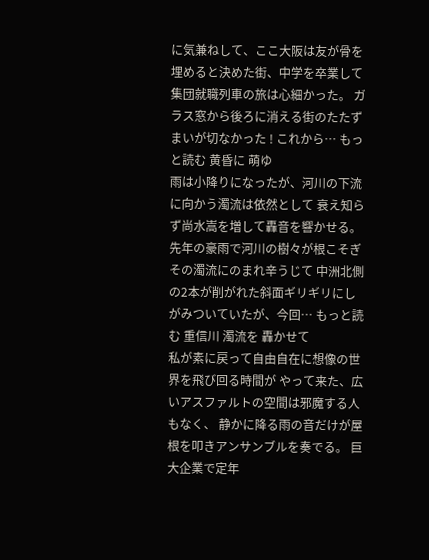に気兼ねして、ここ大阪は友が骨を埋めると決めた街、中学を卒業して集団就職列車の旅は心細かった。 ガラス窓から後ろに消える街のたたずまいが切なかった ! これから… もっと読む 黄昏に 萌ゆ
雨は小降りになったが、河川の下流に向かう濁流は依然として 衰え知らず尚水嵩を増して轟音を響かせる。 先年の豪雨で河川の樹々が根こそぎその濁流にのまれ辛うじて 中洲北側の2本が削がれた斜面ギリギリにしがみついていたが、今回… もっと読む 重信川 濁流を 轟かせて
私が素に戻って自由自在に想像の世界を飛び回る時間が やって来た、広いアスファルトの空間は邪魔する人もなく、 静かに降る雨の音だけが屋根を叩きアンサンブルを奏でる。 巨大企業で定年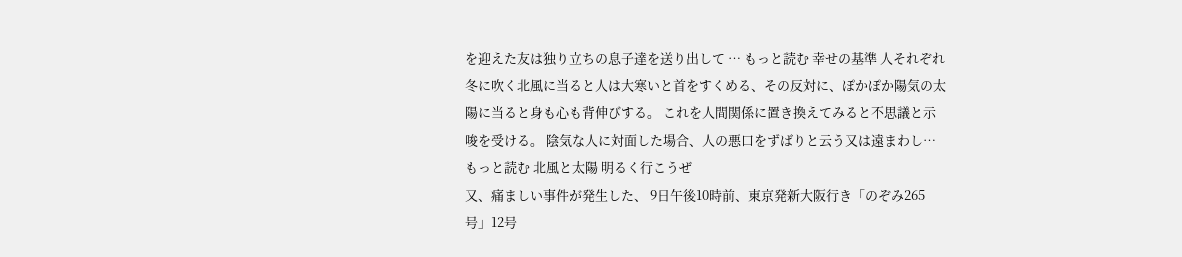を迎えた友は独り立ちの息子達を送り出して … もっと読む 幸せの基準 人それぞれ
冬に吹く北風に当ると人は大寒いと首をすくめる、その反対に、ぽかぽか陽気の太陽に当ると身も心も背伸びする。 これを人間関係に置き換えてみると不思議と示唆を受ける。 陰気な人に対面した場合、人の悪口をずばりと云う又は遠まわし… もっと読む 北風と太陽 明るく行こうぜ
又、痛ましい事件が発生した、 9日午後10時前、東京発新大阪行き「のぞみ265号」12号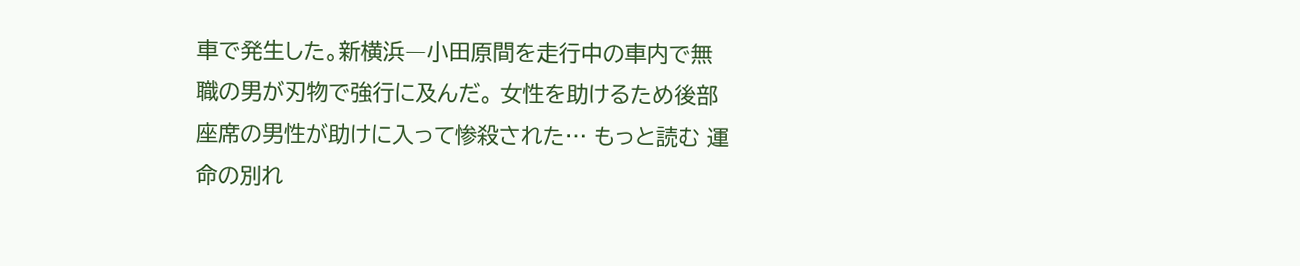車で発生した。新横浜―小田原間を走行中の車内で無職の男が刃物で強行に及んだ。 女性を助けるため後部座席の男性が助けに入って惨殺された… もっと読む 運命の別れ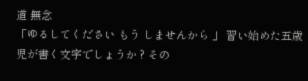道 無念
「ゆるしてください もう しませんから 」 習い始めた五歳児が書く文字でしょうか ? その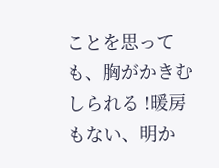ことを思っても、胸がかきむしられる !暖房もない、明か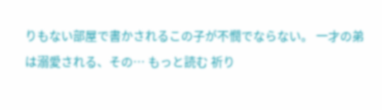りもない部屋で書かされるこの子が不憫でならない。 一才の弟は溺愛される、その… もっと読む 祈り